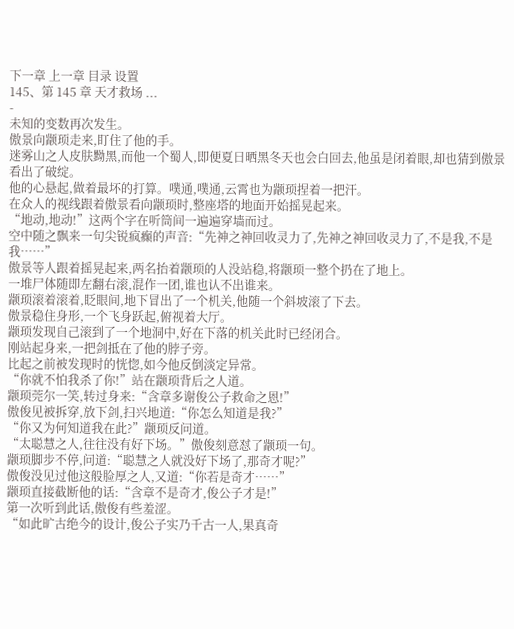下一章 上一章 目录 设置
145、第 145 章 天才救场 ...
-
未知的变数再次发生。
傲景向颛顼走来,盯住了他的手。
迷雾山之人皮肤黝黑,而他一个蜀人,即便夏日晒黑冬天也会白回去,他虽是闭着眼,却也猜到傲景看出了破绽。
他的心悬起,做着最坏的打算。噗通,噗通,云霄也为颛顼捏着一把汗。
在众人的视线跟着傲景看向颛顼时,整座塔的地面开始摇晃起来。
“地动,地动!”这两个字在听筒间一遍遍穿墙而过。
空中随之飘来一句尖锐疯癫的声音:“先神之神回收灵力了,先神之神回收灵力了,不是我,不是我……”
傲景等人跟着摇晃起来,两名抬着颛顼的人没站稳,将颛顼一整个扔在了地上。
一堆尸体随即左翻右滚,混作一团,谁也认不出谁来。
颛顼滚着滚着,眨眼间,地下冒出了一个机关,他随一个斜坡滚了下去。
傲景稳住身形,一个飞身跃起,俯视着大厅。
颛顼发现自己滚到了一个地洞中,好在下落的机关此时已经闭合。
刚站起身来,一把剑抵在了他的脖子旁。
比起之前被发现时的恍惚,如今他反倒淡定异常。
“你就不怕我杀了你!”站在颛顼背后之人道。
颛顼莞尔一笑,转过身来:“含章多谢俊公子救命之恩!”
傲俊见被拆穿,放下剑,扫兴地道:“你怎么知道是我?”
“你又为何知道我在此?”颛顼反问道。
“太聪慧之人,往往没有好下场。”傲俊刻意怼了颛顼一句。
颛顼脚步不停,问道:“聪慧之人就没好下场了,那奇才呢?”
傲俊没见过他这般脸厚之人,又道:“你若是奇才……”
颛顼直接截断他的话:“含章不是奇才,俊公子才是!”
第一次听到此话,傲俊有些羞涩。
“如此旷古绝今的设计,俊公子实乃千古一人,果真奇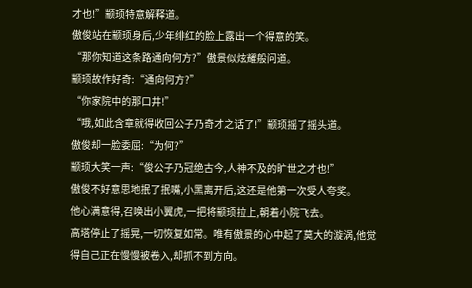才也!”颛顼特意解释道。
傲俊站在颛顼身后,少年绯红的脸上露出一个得意的笑。
“那你知道这条路通向何方?”傲景似炫耀般问道。
颛顼故作好奇:“通向何方?”
“你家院中的那口井!”
“哦,如此含章就得收回公子乃奇才之话了!”颛顼摇了摇头道。
傲俊却一脸委屈:“为何?”
颛顼大笑一声:“俊公子乃冠绝古今,人神不及的旷世之才也!”
傲俊不好意思地抿了抿嘴,小黑离开后,这还是他第一次受人夸奖。
他心满意得,召唤出小翼虎,一把将颛顼拉上,朝着小院飞去。
高塔停止了摇晃,一切恢复如常。唯有傲景的心中起了莫大的漩涡,他觉得自己正在慢慢被卷入,却抓不到方向。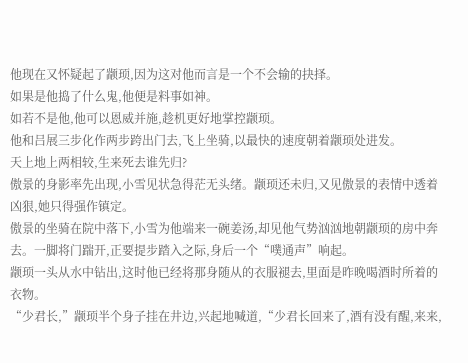他现在又怀疑起了颛顼,因为这对他而言是一个不会输的抉择。
如果是他捣了什么鬼,他便是料事如神。
如若不是他,他可以恩威并施,趁机更好地掌控颛顼。
他和吕展三步化作两步跨出门去,飞上坐骑,以最快的速度朝着颛顼处进发。
天上地上两相较,生来死去谁先归?
傲景的身影率先出现,小雪见状急得茫无头绪。颛顼还未归,又见傲景的表情中透着凶狠,她只得强作镇定。
傲景的坐骑在院中落下,小雪为他端来一碗姜汤,却见他气势汹汹地朝颛顼的房中奔去。一脚将门踹开,正要提步踏入之际,身后一个“噗通声”响起。
颛顼一头从水中钻出,这时他已经将那身随从的衣服褪去,里面是昨晚喝酒时所着的衣物。
“少君长,”颛顼半个身子挂在井边,兴起地喊道,“少君长回来了,酒有没有醒,来来,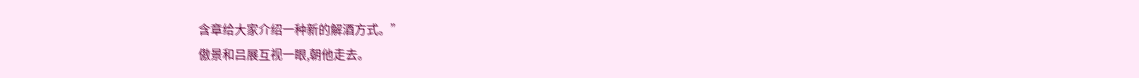含章给大家介绍一种新的解酒方式。”
傲景和吕展互视一眼,朝他走去。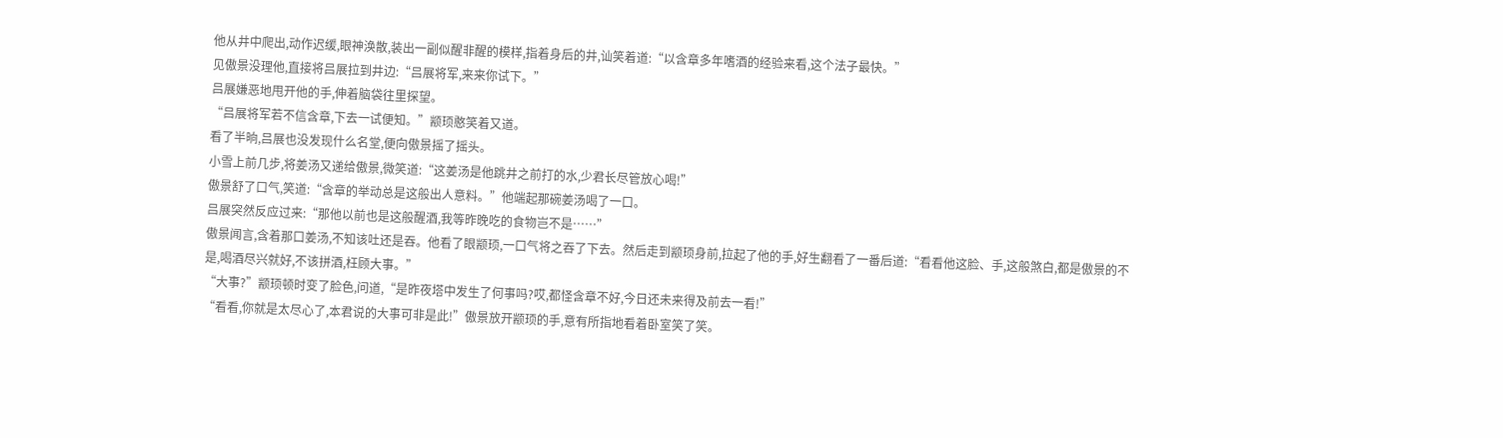他从井中爬出,动作迟缓,眼神涣散,装出一副似醒非醒的模样,指着身后的井,讪笑着道:“以含章多年嗜酒的经验来看,这个法子最快。”
见傲景没理他,直接将吕展拉到井边:“吕展将军,来来你试下。”
吕展嫌恶地甩开他的手,伸着脑袋往里探望。
“吕展将军若不信含章,下去一试便知。”颛顼憨笑着又道。
看了半晌,吕展也没发现什么名堂,便向傲景摇了摇头。
小雪上前几步,将姜汤又递给傲景,微笑道:“这姜汤是他跳井之前打的水,少君长尽管放心喝!”
傲景舒了口气,笑道:“含章的举动总是这般出人意料。”他端起那碗姜汤喝了一口。
吕展突然反应过来:“那他以前也是这般醒酒,我等昨晚吃的食物岂不是……”
傲景闻言,含着那口姜汤,不知该吐还是吞。他看了眼颛顼,一口气将之吞了下去。然后走到颛顼身前,拉起了他的手,好生翻看了一番后道:“看看他这脸、手,这般煞白,都是傲景的不是,喝酒尽兴就好,不该拼酒,枉顾大事。”
“大事?”颛顼顿时变了脸色,问道,“是昨夜塔中发生了何事吗?哎,都怪含章不好,今日还未来得及前去一看!”
“看看,你就是太尽心了,本君说的大事可非是此!”傲景放开颛顼的手,意有所指地看着卧室笑了笑。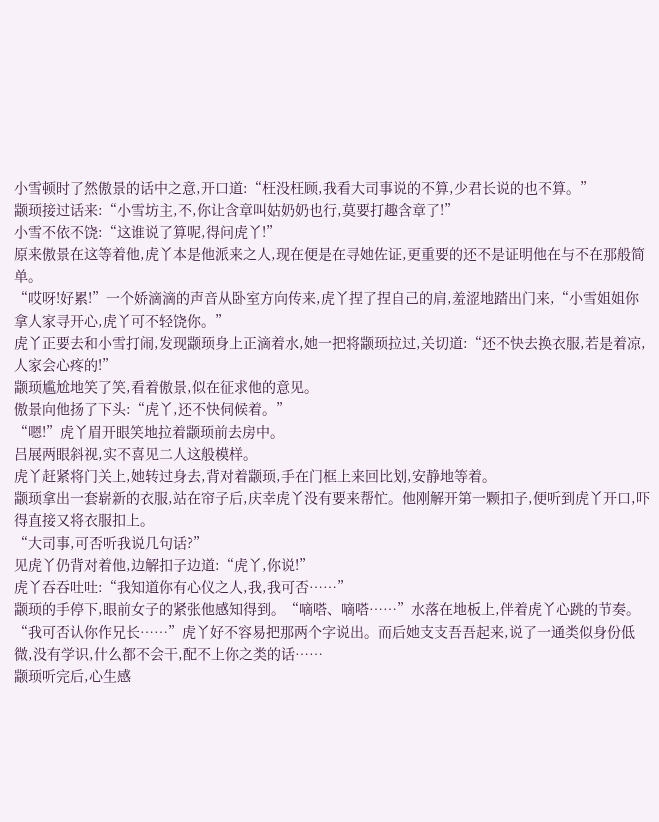小雪顿时了然傲景的话中之意,开口道:“枉没枉顾,我看大司事说的不算,少君长说的也不算。”
颛顼接过话来:“小雪坊主,不,你让含章叫姑奶奶也行,莫要打趣含章了!”
小雪不依不饶:“这谁说了算呢,得问虎丫!”
原来傲景在这等着他,虎丫本是他派来之人,现在便是在寻她佐证,更重要的还不是证明他在与不在那般简单。
“哎呀!好累!”一个娇滴滴的声音从卧室方向传来,虎丫捏了捏自己的肩,羞涩地踏出门来,“小雪姐姐你拿人家寻开心,虎丫可不轻饶你。”
虎丫正要去和小雪打闹,发现颛顼身上正滴着水,她一把将颛顼拉过,关切道:“还不快去换衣服,若是着凉,人家会心疼的!”
颛顼尴尬地笑了笑,看着傲景,似在征求他的意见。
傲景向他扬了下头:“虎丫,还不快伺候着。”
“嗯!”虎丫眉开眼笑地拉着颛顼前去房中。
吕展两眼斜视,实不喜见二人这般模样。
虎丫赶紧将门关上,她转过身去,背对着颛顼,手在门框上来回比划,安静地等着。
颛顼拿出一套崭新的衣服,站在帘子后,庆幸虎丫没有要来帮忙。他刚解开第一颗扣子,便听到虎丫开口,吓得直接又将衣服扣上。
“大司事,可否听我说几句话?”
见虎丫仍背对着他,边解扣子边道:“虎丫,你说!”
虎丫吞吞吐吐:“我知道你有心仪之人,我,我可否……”
颛顼的手停下,眼前女子的紧张他感知得到。“嘀嗒、嘀嗒……”水落在地板上,伴着虎丫心跳的节奏。
“我可否认你作兄长……”虎丫好不容易把那两个字说出。而后她支支吾吾起来,说了一通类似身份低微,没有学识,什么都不会干,配不上你之类的话……
颛顼听完后,心生感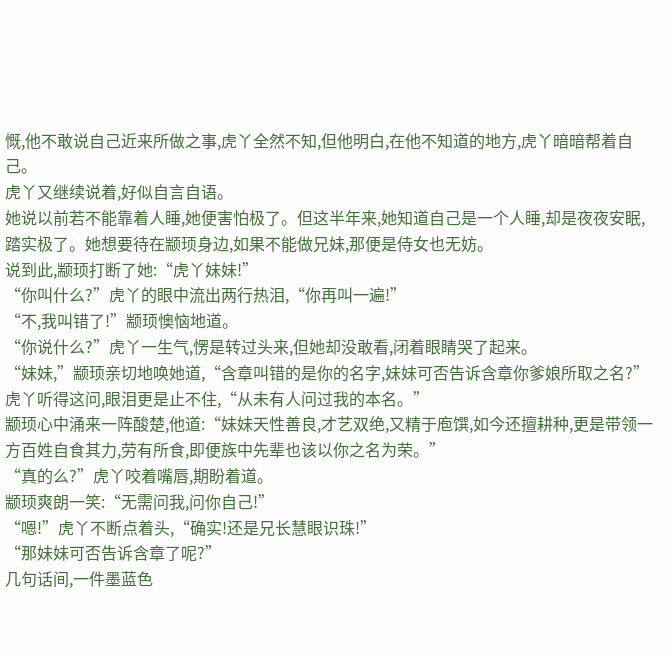慨,他不敢说自己近来所做之事,虎丫全然不知,但他明白,在他不知道的地方,虎丫暗暗帮着自己。
虎丫又继续说着,好似自言自语。
她说以前若不能靠着人睡,她便害怕极了。但这半年来,她知道自己是一个人睡,却是夜夜安眠,踏实极了。她想要待在颛顼身边,如果不能做兄妹,那便是侍女也无妨。
说到此,颛顼打断了她:“虎丫妹妹!”
“你叫什么?”虎丫的眼中流出两行热泪,“你再叫一遍!”
“不,我叫错了!”颛顼懊恼地道。
“你说什么?”虎丫一生气,愣是转过头来,但她却没敢看,闭着眼睛哭了起来。
“妹妹,”颛顼亲切地唤她道,“含章叫错的是你的名字,妹妹可否告诉含章你爹娘所取之名?”
虎丫听得这问,眼泪更是止不住,“从未有人问过我的本名。”
颛顼心中涌来一阵酸楚,他道:“妹妹天性善良,才艺双绝,又精于庖馔,如今还擅耕种,更是带领一方百姓自食其力,劳有所食,即便族中先辈也该以你之名为荣。”
“真的么?”虎丫咬着嘴唇,期盼着道。
颛顼爽朗一笑:“无需问我,问你自己!”
“嗯!”虎丫不断点着头,“确实!还是兄长慧眼识珠!”
“那妹妹可否告诉含章了呢?”
几句话间,一件墨蓝色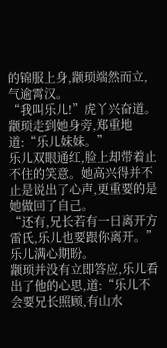的锦服上身,颛顼端然而立,气逾霄汉。
“我叫乐儿!”虎丫兴奋道。
颛顼走到她身旁,郑重地道:“乐儿妹妹。”
乐儿双眼通红,脸上却带着止不住的笑意。她高兴得并不止是说出了心声,更重要的是她做回了自己。
“还有,兄长若有一日离开方雷氏,乐儿也要跟你离开。”乐儿满心期盼。
颛顼并没有立即答应,乐儿看出了他的心思,道:“乐儿不会要兄长照顾,有山水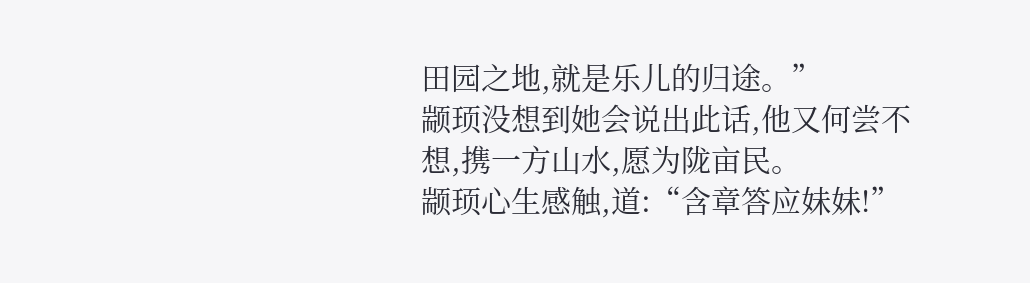田园之地,就是乐儿的归途。”
颛顼没想到她会说出此话,他又何尝不想,携一方山水,愿为陇亩民。
颛顼心生感触,道:“含章答应妹妹!”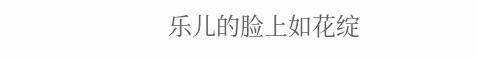乐儿的脸上如花绽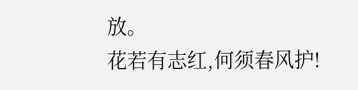放。
花若有志红,何须春风护!